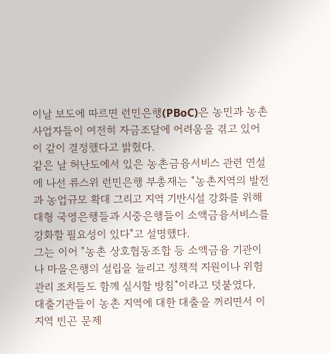이날 보도에 따르면 런민은행(PBoC)은 농민과 농촌 사업자들이 여전히 자금조달에 어려움을 겪고 있어 이 같이 결정했다고 밝혔다.
같은 날 허난도에서 있은 농촌금융서비스 관련 연설에 나선 류스위 런민은행 부총재는 "농촌지역의 발전과 농업규모 확대 그리고 지역 기반시설 강화를 위해 대형 국영은행들과 시중은행들이 소액금융서비스를 강화할 필요성이 있다"고 설명했다.
그는 이어 "농촌 상호협동조합 등 소액금융 기관이나 마을은행의 설립을 늘리고 정책적 지원이나 위험관리 조치들도 함께 실시할 방침"이라고 덧붙였다.
대출기관들이 농촌 지역에 대한 대출을 꺼리면서 이 지역 빈곤 문제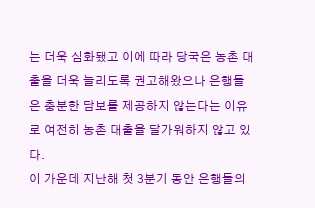는 더욱 심화됐고 이에 따라 당국은 농촌 대출을 더욱 늘리도록 권고해왔으나 은행들은 충분한 담보를 제공하지 않는다는 이유로 여전히 농촌 대출을 달가워하지 않고 있다.
이 가운데 지난해 첫 3분기 동안 은행들의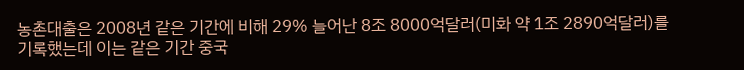농촌대출은 2008년 같은 기간에 비해 29% 늘어난 8조 8000억달러(미화 약 1조 2890억달러)를 기록했는데 이는 같은 기간 중국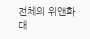전체의 위앤화 대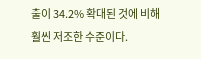출이 34.2% 확대된 것에 비해 훨씬 저조한 수준이다.